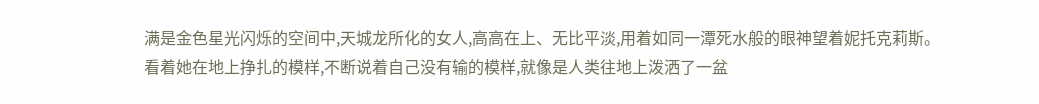满是金色星光闪烁的空间中,天城龙所化的女人,高高在上、无比平淡,用着如同一潭死水般的眼神望着妮托克莉斯。
看着她在地上挣扎的模样,不断说着自己没有输的模样,就像是人类往地上泼洒了一盆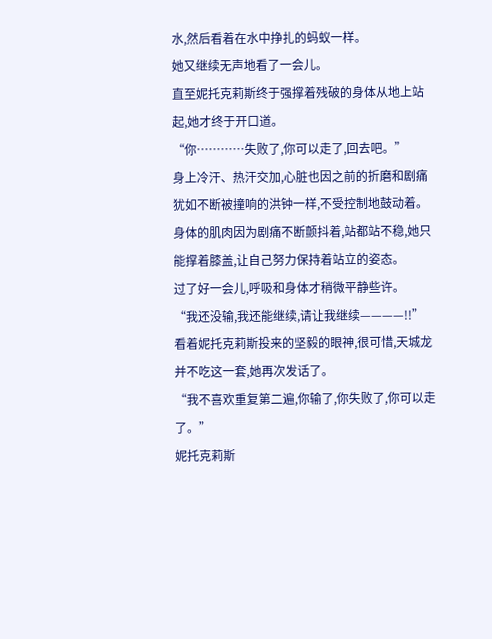水,然后看着在水中挣扎的蚂蚁一样。
她又继续无声地看了一会儿。
直至妮托克莉斯终于强撑着残破的身体从地上站起,她才终于开口道。
“你…………失败了,你可以走了,回去吧。”
身上冷汗、热汗交加,心脏也因之前的折磨和剧痛犹如不断被撞响的洪钟一样,不受控制地鼓动着。
身体的肌肉因为剧痛不断颤抖着,站都站不稳,她只能撑着膝盖,让自己努力保持着站立的姿态。
过了好一会儿,呼吸和身体才稍微平静些许。
“我还没输,我还能继续,请让我继续————!!”
看着妮托克莉斯投来的坚毅的眼神,很可惜,天城龙并不吃这一套,她再次发话了。
“我不喜欢重复第二遍,你输了,你失败了,你可以走了。”
妮托克莉斯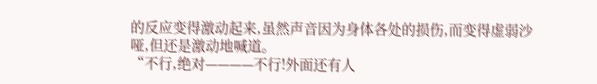的反应变得激动起来,虽然声音因为身体各处的损伤,而变得虚弱沙哑,但还是激动地喊道。
“不行,绝对————不行!外面还有人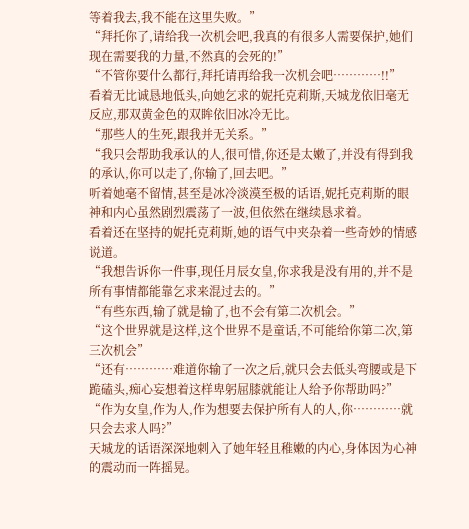等着我去,我不能在这里失败。”
“拜托你了,请给我一次机会吧,我真的有很多人需要保护,她们现在需要我的力量,不然真的会死的!”
“不管你要什么都行,拜托请再给我一次机会吧…………!!”
看着无比诚恳地低头,向她乞求的妮托克莉斯,天城龙依旧毫无反应,那双黄金色的双眸依旧冰冷无比。
“那些人的生死,跟我并无关系。”
“我只会帮助我承认的人,很可惜,你还是太嫩了,并没有得到我的承认,你可以走了,你输了,回去吧。”
听着她毫不留情,甚至是冰冷淡漠至极的话语,妮托克莉斯的眼神和内心虽然剧烈震荡了一波,但依然在继续恳求着。
看着还在坚持的妮托克莉斯,她的语气中夹杂着一些奇妙的情感说道。
“我想告诉你一件事,现任月辰女皇,你求我是没有用的,并不是所有事情都能靠乞求来混过去的。”
“有些东西,输了就是输了,也不会有第二次机会。”
“这个世界就是这样,这个世界不是童话,不可能给你第二次,第三次机会”
“还有…………难道你输了一次之后,就只会去低头弯腰或是下跪磕头,痴心妄想着这样卑躬屈膝就能让人给予你帮助吗?”
“作为女皇,作为人,作为想要去保护所有人的人,你…………就只会去求人吗?”
天城龙的话语深深地刺入了她年轻且稚嫩的内心,身体因为心神的震动而一阵摇晃。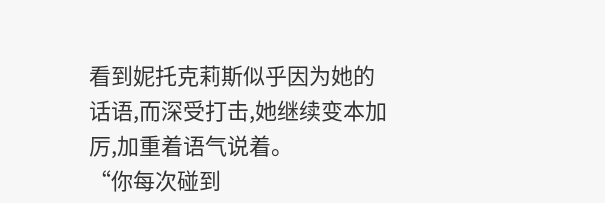看到妮托克莉斯似乎因为她的话语,而深受打击,她继续变本加厉,加重着语气说着。
“你每次碰到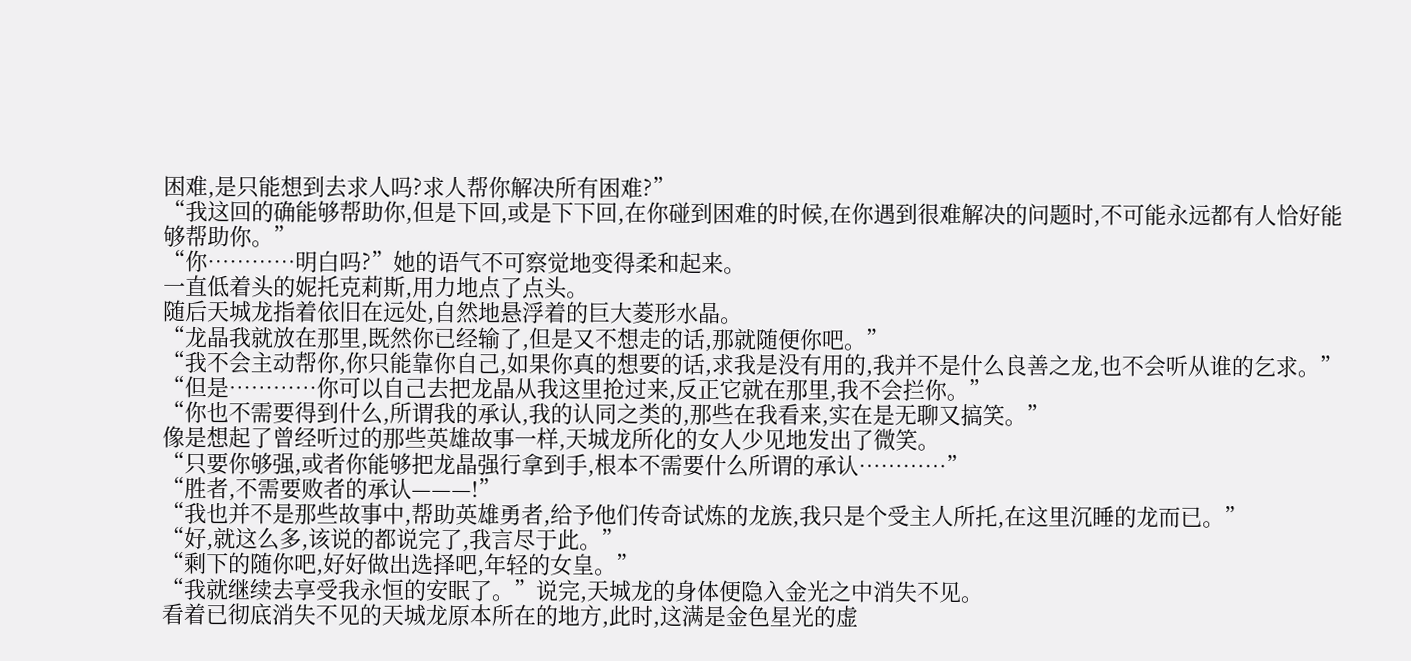困难,是只能想到去求人吗?求人帮你解决所有困难?”
“我这回的确能够帮助你,但是下回,或是下下回,在你碰到困难的时候,在你遇到很难解决的问题时,不可能永远都有人恰好能够帮助你。”
“你…………明白吗?”她的语气不可察觉地变得柔和起来。
一直低着头的妮托克莉斯,用力地点了点头。
随后天城龙指着依旧在远处,自然地悬浮着的巨大菱形水晶。
“龙晶我就放在那里,既然你已经输了,但是又不想走的话,那就随便你吧。”
“我不会主动帮你,你只能靠你自己,如果你真的想要的话,求我是没有用的,我并不是什么良善之龙,也不会听从谁的乞求。”
“但是…………你可以自己去把龙晶从我这里抢过来,反正它就在那里,我不会拦你。”
“你也不需要得到什么,所谓我的承认,我的认同之类的,那些在我看来,实在是无聊又搞笑。”
像是想起了曾经听过的那些英雄故事一样,天城龙所化的女人少见地发出了微笑。
“只要你够强,或者你能够把龙晶强行拿到手,根本不需要什么所谓的承认…………”
“胜者,不需要败者的承认———!”
“我也并不是那些故事中,帮助英雄勇者,给予他们传奇试炼的龙族,我只是个受主人所托,在这里沉睡的龙而已。”
“好,就这么多,该说的都说完了,我言尽于此。”
“剩下的随你吧,好好做出选择吧,年轻的女皇。”
“我就继续去享受我永恒的安眠了。”说完,天城龙的身体便隐入金光之中消失不见。
看着已彻底消失不见的天城龙原本所在的地方,此时,这满是金色星光的虚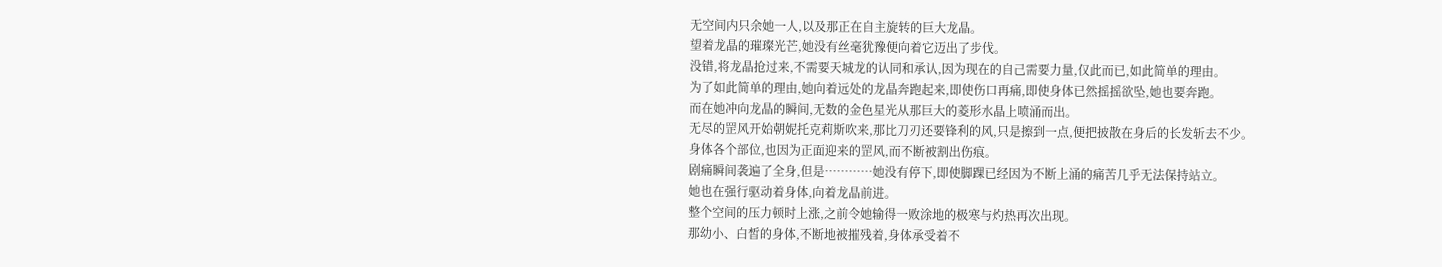无空间内只余她一人,以及那正在自主旋转的巨大龙晶。
望着龙晶的璀璨光芒,她没有丝毫犹豫便向着它迈出了步伐。
没错,将龙晶抢过来,不需要天城龙的认同和承认,因为现在的自己需要力量,仅此而已,如此简单的理由。
为了如此简单的理由,她向着远处的龙晶奔跑起来,即使伤口再痛,即使身体已然摇摇欲坠,她也要奔跑。
而在她冲向龙晶的瞬间,无数的金色星光从那巨大的菱形水晶上喷涌而出。
无尽的罡风开始朝妮托克莉斯吹来,那比刀刃还要锋利的风,只是擦到一点,便把披散在身后的长发斩去不少。
身体各个部位,也因为正面迎来的罡风,而不断被割出伤痕。
剧痛瞬间袭遍了全身,但是…………她没有停下,即使脚踝已经因为不断上涌的痛苦几乎无法保持站立。
她也在强行驱动着身体,向着龙晶前进。
整个空间的压力顿时上涨,之前令她输得一败涂地的极寒与灼热再次出现。
那幼小、白皙的身体,不断地被摧残着,身体承受着不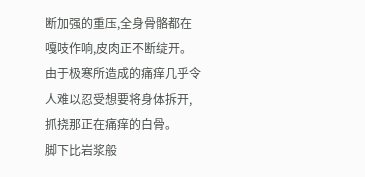断加强的重压,全身骨骼都在嘎吱作响,皮肉正不断绽开。
由于极寒所造成的痛痒几乎令人难以忍受想要将身体拆开,抓挠那正在痛痒的白骨。
脚下比岩浆般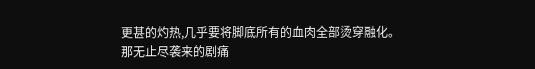更甚的灼热,几乎要将脚底所有的血肉全部烫穿融化。
那无止尽袭来的剧痛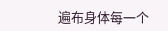遍布身体每一个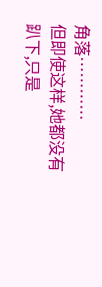角落…………
但即使这样,她都没有趴下,只是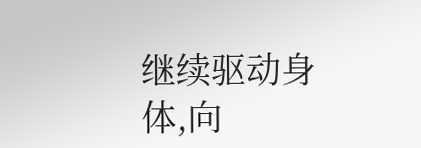继续驱动身体,向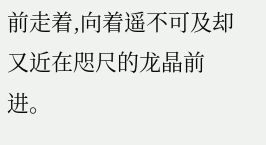前走着,向着遥不可及却又近在咫尺的龙晶前进。